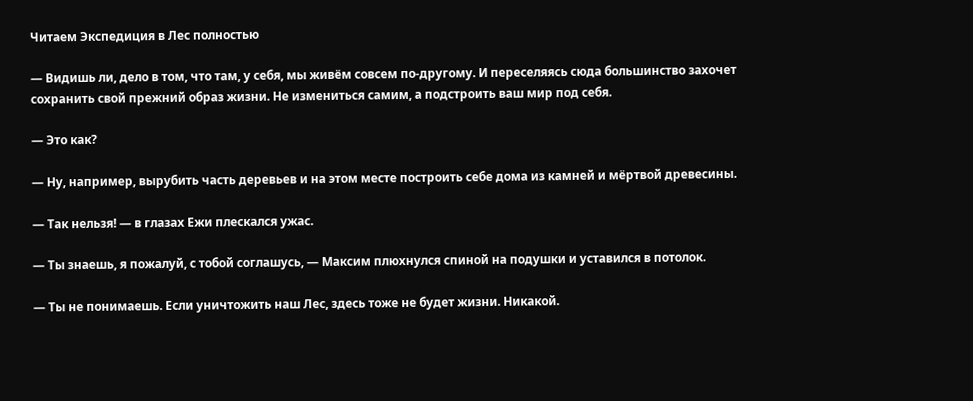Читаем Экспедиция в Лес полностью

— Видишь ли, дело в том, что там, у себя, мы живём совсем по-другому. И переселяясь сюда большинство захочет сохранить свой прежний образ жизни. Не измениться самим, а подстроить ваш мир под себя.

— Это как?

— Ну, например, вырубить часть деревьев и на этом месте построить себе дома из камней и мёртвой древесины.

— Так нельзя! — в глазах Ежи плескался ужас.

— Ты знаешь, я пожалуй, с тобой соглашусь, — Максим плюхнулся спиной на подушки и уставился в потолок.

— Ты не понимаешь. Если уничтожить наш Лес, здесь тоже не будет жизни. Никакой.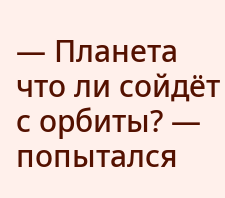— Планета что ли сойдёт с орбиты? — попытался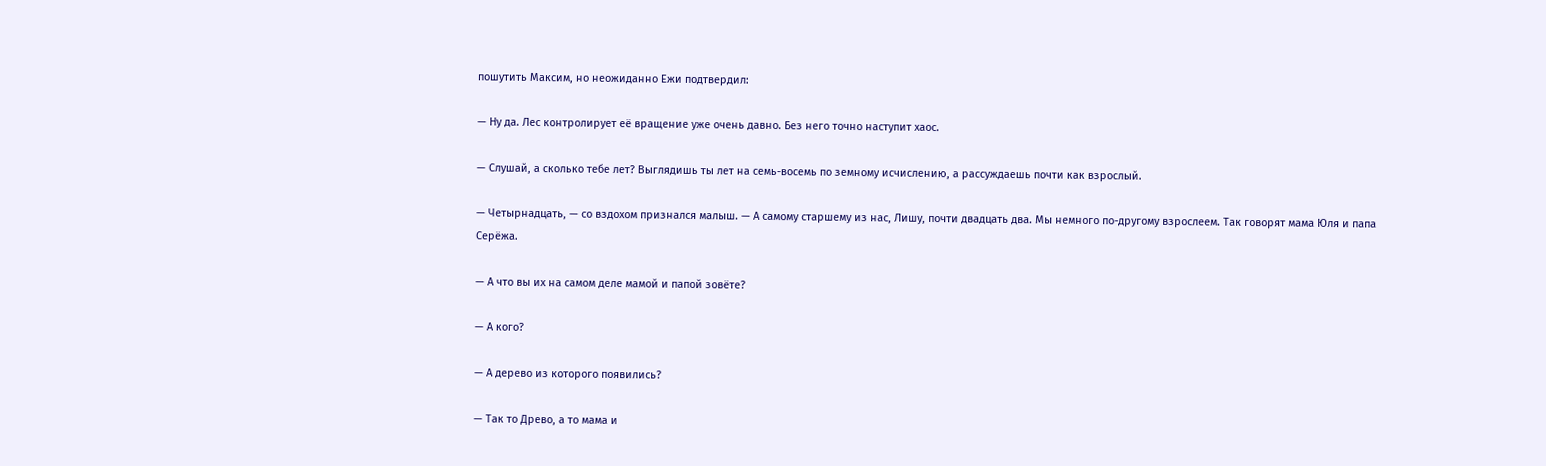пошутить Максим, но неожиданно Ежи подтвердил:

— Ну да. Лес контролирует её вращение уже очень давно. Без него точно наступит хаос.

— Слушай, а сколько тебе лет? Выглядишь ты лет на семь-восемь по земному исчислению, а рассуждаешь почти как взрослый.

— Четырнадцать, — со вздохом признался малыш. — А самому старшему из нас, Лишу, почти двадцать два. Мы немного по-другому взрослеем. Так говорят мама Юля и папа Серёжа.

— А что вы их на самом деле мамой и папой зовёте?

— А кого?

— А дерево из которого появились?

— Так то Древо, а то мама и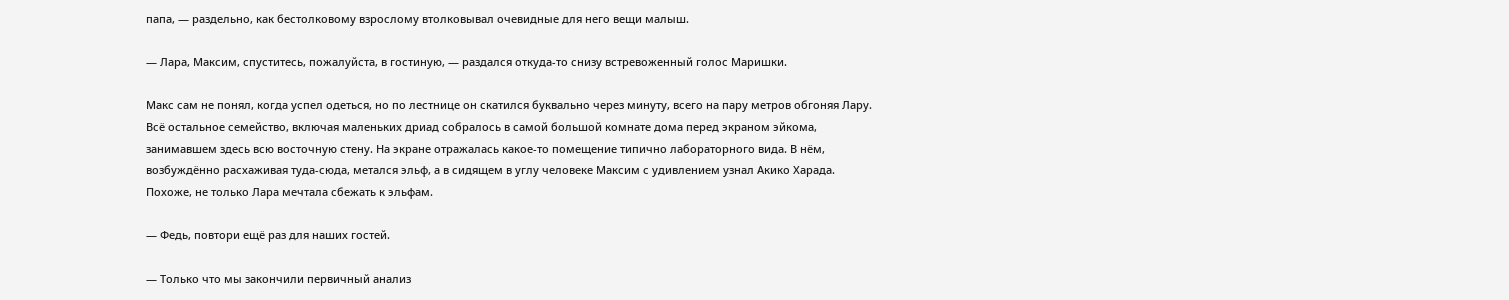папа, — раздельно, как бестолковому взрослому втолковывал очевидные для него вещи малыш.

— Лара, Максим, спуститесь, пожалуйста, в гостиную, — раздался откуда-то снизу встревоженный голос Маришки.

Макс сам не понял, когда успел одеться, но по лестнице он скатился буквально через минуту, всего на пару метров обгоняя Лару. Всё остальное семейство, включая маленьких дриад собралось в самой большой комнате дома перед экраном эйкома, занимавшем здесь всю восточную стену. На экране отражалась какое-то помещение типично лабораторного вида. В нём, возбуждённо расхаживая туда-сюда, метался эльф, а в сидящем в углу человеке Максим с удивлением узнал Акико Харада. Похоже, не только Лара мечтала сбежать к эльфам.

— Федь, повтори ещё раз для наших гостей.

— Только что мы закончили первичный анализ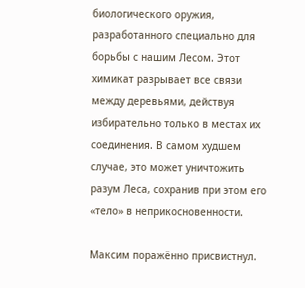биологического оружия, разработанного специально для борьбы с нашим Лесом. Этот химикат разрывает все связи между деревьями, действуя избирательно только в местах их соединения. В самом худшем случае, это может уничтожить разум Леса, сохранив при этом его «тело» в неприкосновенности.

Максим поражённо присвистнул.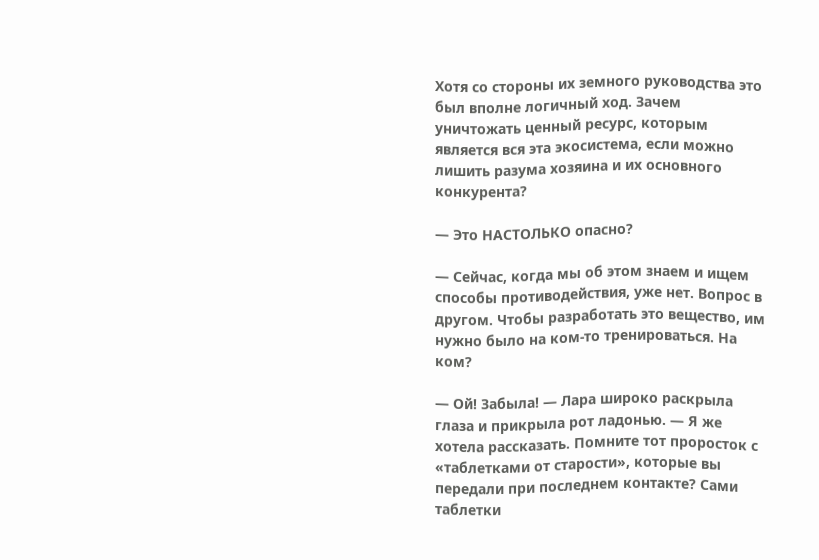Хотя со стороны их земного руководства это был вполне логичный ход. Зачем уничтожать ценный ресурс, которым является вся эта экосистема, если можно лишить разума хозяина и их основного конкурента?

— Это НАСТОЛЬКО опасно?

— Сейчас, когда мы об этом знаем и ищем способы противодействия, уже нет. Вопрос в другом. Чтобы разработать это вещество, им нужно было на ком-то тренироваться. На ком?

— Ой! Забыла! — Лара широко раскрыла глаза и прикрыла рот ладонью. — Я же хотела рассказать. Помните тот проросток с «таблетками от старости», которые вы передали при последнем контакте? Сами таблетки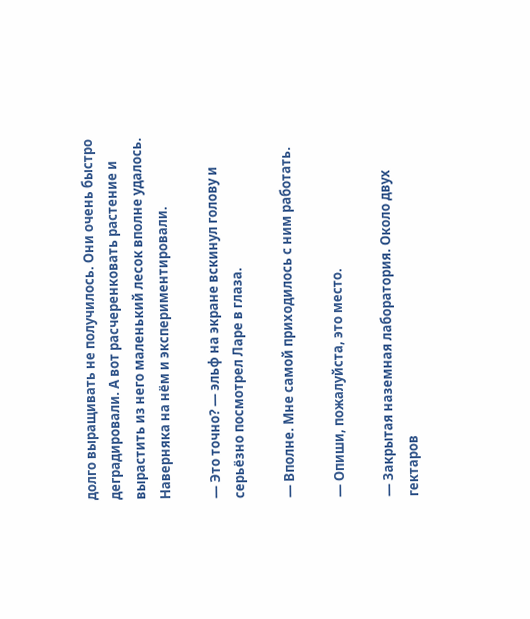долго выращивать не получилось. Они очень быстро деградировали. А вот расчеренковать растение и вырастить из него маленький лесок вполне удалось. Наверняка на нём и экспериментировали.

— Это точно? — эльф на экране вскинул голову и серьёзно посмотрел Ларе в глаза.

— Вполне. Мне самой приходилось с ним работать.

— Опиши, пожалуйста, это место.

— Закрытая наземная лаборатория. Около двух гектаров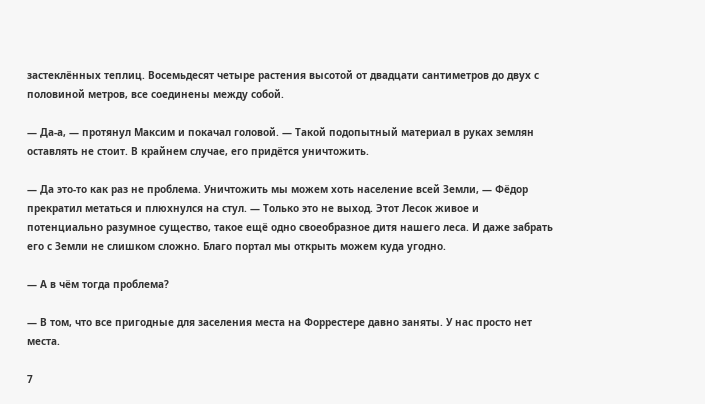застеклённых теплиц. Восемьдесят четыре растения высотой от двадцати сантиметров до двух с половиной метров, все соединены между собой.

— Да-а, — протянул Максим и покачал головой. — Такой подопытный материал в руках землян оставлять не стоит. В крайнем случае, его придётся уничтожить.

— Да это-то как раз не проблема. Уничтожить мы можем хоть население всей Земли, — Фёдор прекратил метаться и плюхнулся на стул. — Только это не выход. Этот Лесок живое и потенциально разумное существо, такое ещё одно своеобразное дитя нашего леса. И даже забрать его с Земли не слишком сложно. Благо портал мы открыть можем куда угодно.

— А в чём тогда проблема?

— В том, что все пригодные для заселения места на Форрестере давно заняты. У нас просто нет места.

7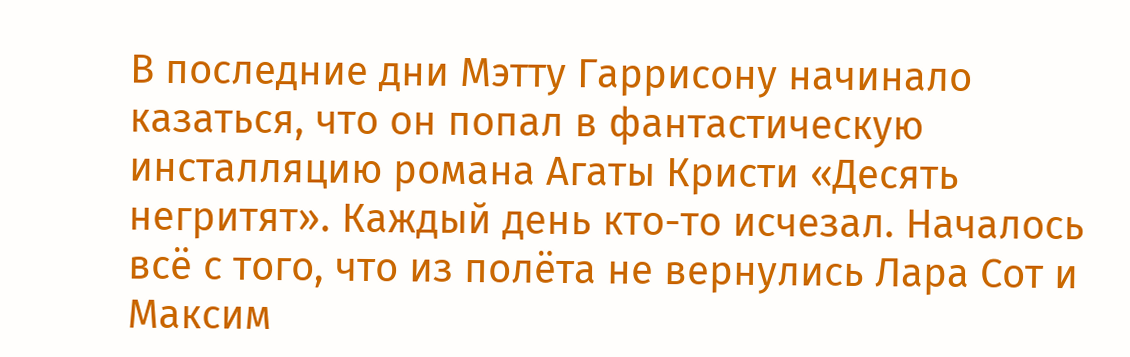В последние дни Мэтту Гаррисону начинало казаться, что он попал в фантастическую инсталляцию романа Агаты Кристи «Десять негритят». Каждый день кто-то исчезал. Началось всё с того, что из полёта не вернулись Лара Сот и Максим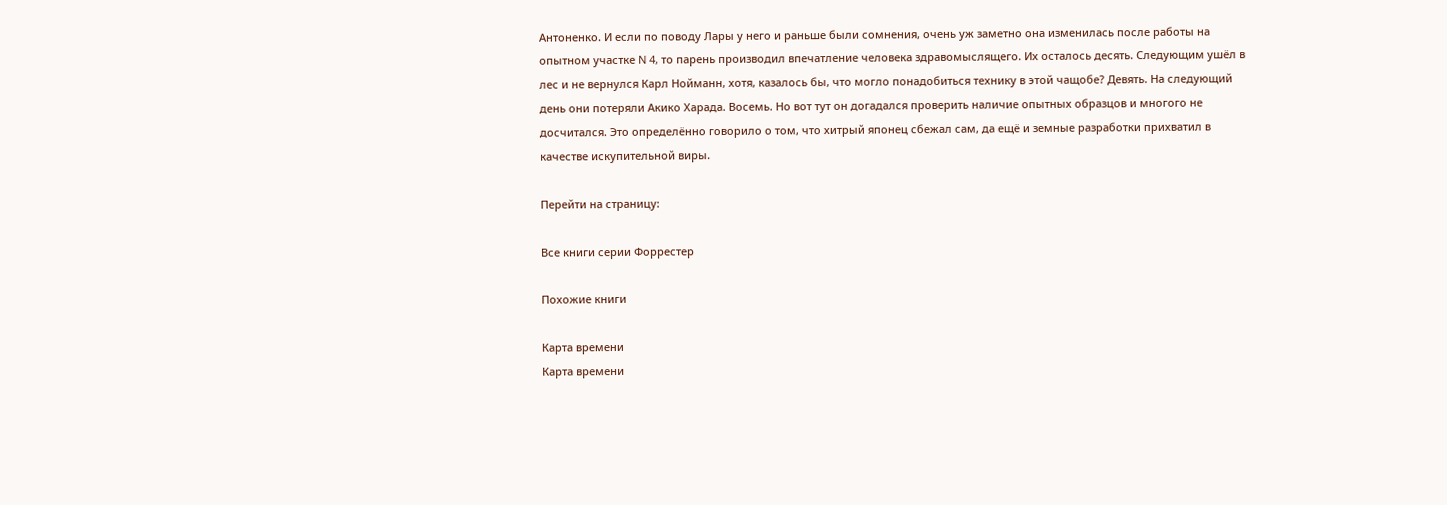Антоненко. И если по поводу Лары у него и раньше были сомнения, очень уж заметно она изменилась после работы на опытном участке N 4, то парень производил впечатление человека здравомыслящего. Их осталось десять. Следующим ушёл в лес и не вернулся Карл Нойманн, хотя, казалось бы, что могло понадобиться технику в этой чащобе? Девять. На следующий день они потеряли Акико Харада. Восемь. Но вот тут он догадался проверить наличие опытных образцов и многого не досчитался. Это определённо говорило о том, что хитрый японец сбежал сам, да ещё и земные разработки прихватил в качестве искупительной виры.

Перейти на страницу:

Все книги серии Форрестер

Похожие книги

Карта времени
Карта времени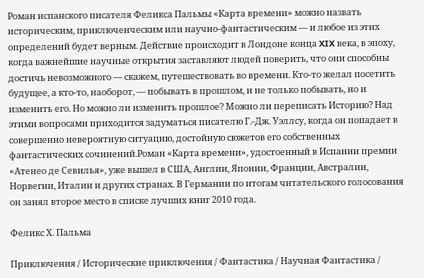Роман испанского писателя Феликса Пальмы «Карта времени» можно назвать историческим, приключенческим или научно-фантастическим — и любое из этих определений будет верным. Действие происходит в Лондоне конца XIX века, в эпоху, когда важнейшие научные открытия заставляют людей поверить, что они способны достичь невозможного — скажем, путешествовать во времени. Кто-то желал посетить будущее, а кто-то, наоборот, — побывать в прошлом, и не только побывать, но и изменить его. Но можно ли изменить прошлое? Можно ли переписать Историю? Над этими вопросами приходится задуматься писателю Г.-Дж. Уэллсу, когда он попадает в совершенно невероятную ситуацию, достойную сюжетов его собственных фантастических сочинений.Роман «Карта времени», удостоенный в Испании премии «Атенео де Севилья», уже вышел в США, Англии, Японии, Франции, Австралии, Норвегии, Италии и других странах. В Германии по итогам читательского голосования он занял второе место в списке лучших книг 2010 года.

Феликс Х. Пальма

Приключения / Исторические приключения / Фантастика / Научная Фантастика /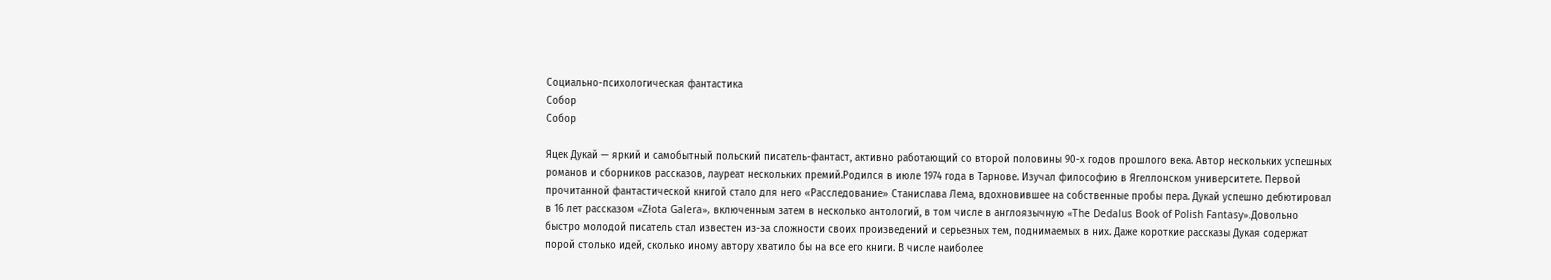Социально-психологическая фантастика
Собор
Собор

Яцек Дукай — яркий и самобытный польский писатель-фантаст, активно работающий со второй половины 90-х годов прошлого века. Автор нескольких успешных романов и сборников рассказов, лауреат нескольких премий.Родился в июле 1974 года в Тарнове. Изучал философию в Ягеллонском университете. Первой прочитанной фантастической книгой стало для него «Расследование» Станислава Лема, вдохновившее на собственные пробы пера. Дукай успешно дебютировал в 16 лет рассказом «Złota Galera», включенным затем в несколько антологий, в том числе в англоязычную «The Dedalus Book of Polish Fantasy».Довольно быстро молодой писатель стал известен из-за сложности своих произведений и серьезных тем, поднимаемых в них. Даже короткие рассказы Дукая содержат порой столько идей, сколько иному автору хватило бы на все его книги. В числе наиболее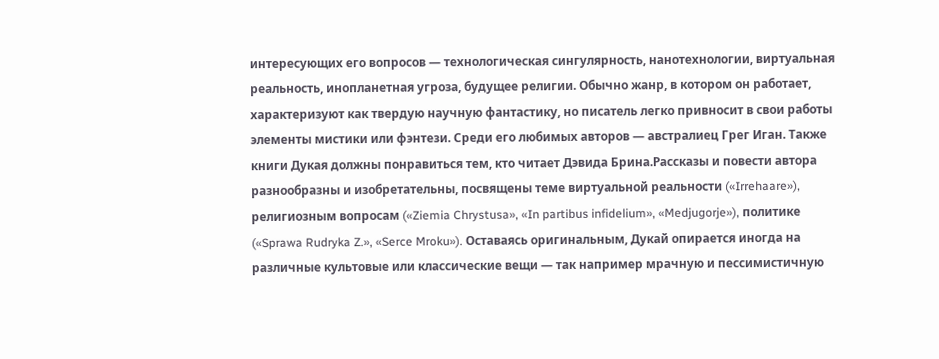интересующих его вопросов — технологическая сингулярность, нанотехнологии, виртуальная реальность, инопланетная угроза, будущее религии. Обычно жанр, в котором он работает, характеризуют как твердую научную фантастику, но писатель легко привносит в свои работы элементы мистики или фэнтези. Среди его любимых авторов — австралиец Грег Иган. Также книги Дукая должны понравиться тем, кто читает Дэвида Брина.Рассказы и повести автора разнообразны и изобретательны, посвящены теме виртуальной реальности («Irrehaare»), религиозным вопросам («Ziemia Chrystusa», «In partibus infidelium», «Medjugorje»), политике («Sprawa Rudryka Z.», «Serce Mroku»). Оставаясь оригинальным, Дукай опирается иногда на различные культовые или классические вещи — так например мрачную и пессимистичную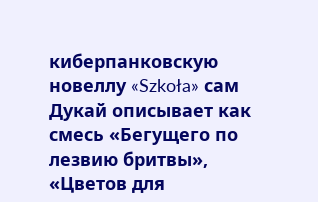киберпанковскую новеллу «Szkoła» сам Дукай описывает как смесь «Бегущего по лезвию бритвы», «Цветов для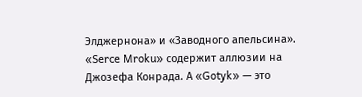Элджернона» и «Заводного апельсина». «Serce Mroku» содержит аллюзии на Джозефа Конрада. А «Gotyk» — это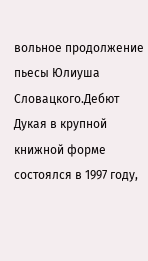вольное продолжение пьесы Юлиуша Словацкого.Дебют Дукая в крупной книжной форме состоялся в 1997 году,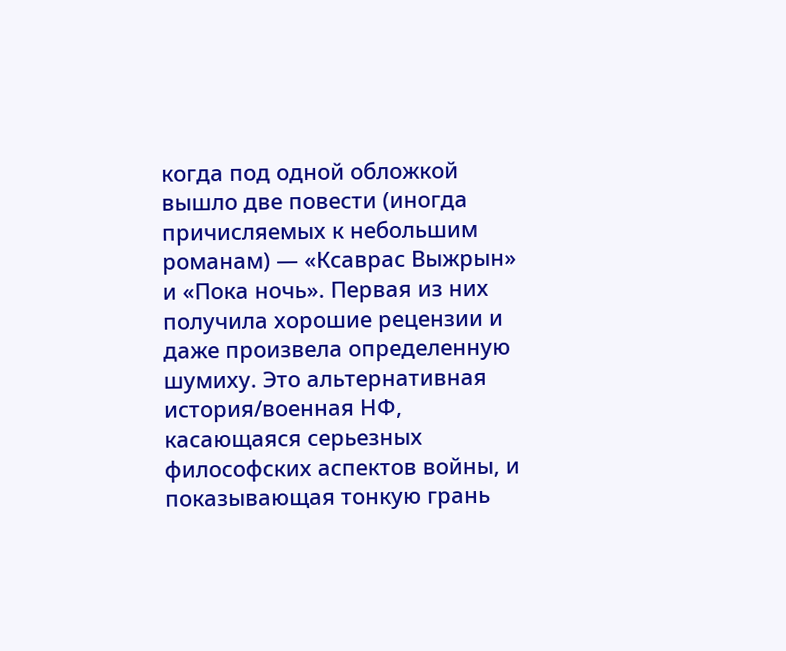когда под одной обложкой вышло две повести (иногда причисляемых к небольшим романам) — «Ксаврас Выжрын» и «Пока ночь». Первая из них получила хорошие рецензии и даже произвела определенную шумиху. Это альтернативная история/военная НФ, касающаяся серьезных философских аспектов войны, и показывающая тонкую грань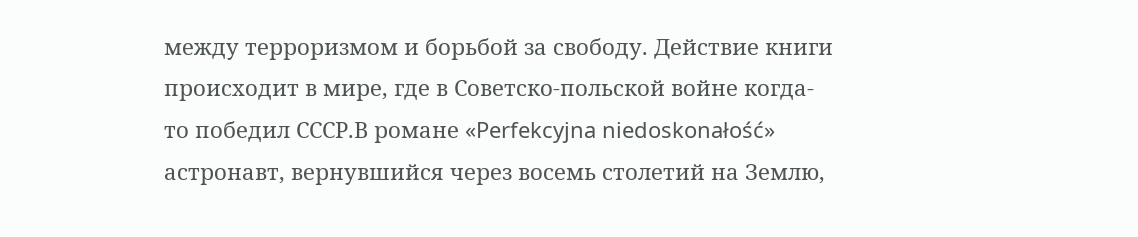между терроризмом и борьбой за свободу. Действие книги происходит в мире, где в Советско-польской войне когда-то победил СССР.В романе «Perfekcyjna niedoskonałość» астронавт, вернувшийся через восемь столетий на Землю,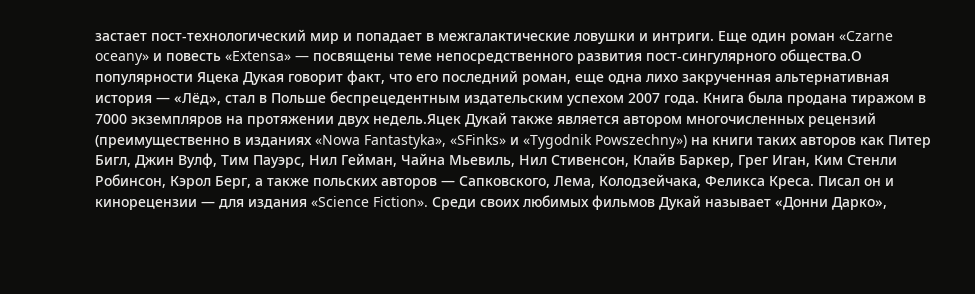застает пост-технологический мир и попадает в межгалактические ловушки и интриги. Еще один роман «Czarne oceany» и повесть «Extensa» — посвящены теме непосредственного развития пост-сингулярного общества.О популярности Яцека Дукая говорит факт, что его последний роман, еще одна лихо закрученная альтернативная история — «Лёд», стал в Польше беспрецедентным издательским успехом 2007 года. Книга была продана тиражом в 7000 экземпляров на протяжении двух недель.Яцек Дукай также является автором многочисленных рецензий (преимущественно в изданиях «Nowa Fantastyka», «SFinks» и «Tygodnik Powszechny») на книги таких авторов как Питер Бигл, Джин Вулф, Тим Пауэрс, Нил Гейман, Чайна Мьевиль, Нил Стивенсон, Клайв Баркер, Грег Иган, Ким Стенли Робинсон, Кэрол Берг, а также польских авторов — Сапковского, Лема, Колодзейчака, Феликса Креса. Писал он и кинорецензии — для издания «Science Fiction». Среди своих любимых фильмов Дукай называет «Донни Дарко»,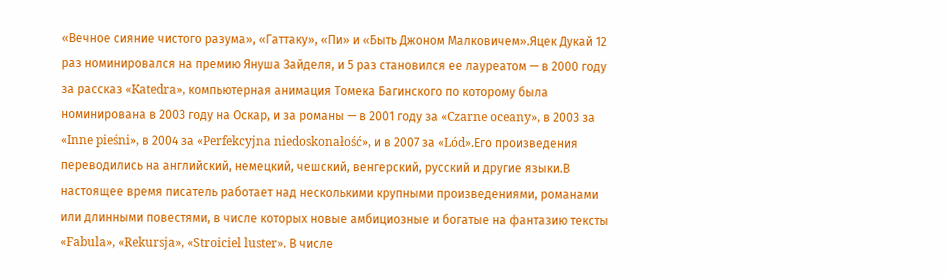«Вечное сияние чистого разума», «Гаттаку», «Пи» и «Быть Джоном Малковичем».Яцек Дукай 12 раз номинировался на премию Януша Зайделя, и 5 раз становился ее лауреатом — в 2000 году за рассказ «Katedra», компьютерная анимация Томека Багинского по которому была номинирована в 2003 году на Оскар, и за романы — в 2001 году за «Czarne oceany», в 2003 за «Inne pieśni», в 2004 за «Perfekcyjna niedoskonałość», и в 2007 за «Lód».Его произведения переводились на английский, немецкий, чешский, венгерский, русский и другие языки.В настоящее время писатель работает над несколькими крупными произведениями, романами или длинными повестями, в числе которых новые амбициозные и богатые на фантазию тексты «Fabula», «Rekursja», «Stroiciel luster». В числе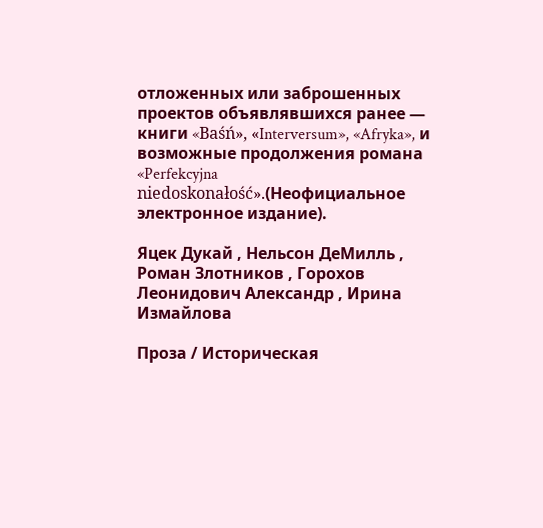отложенных или заброшенных проектов объявлявшихся ранее — книги «Baśń», «Interversum», «Afryka», и возможные продолжения романа «Perfekcyjna niedoskonałość».(Неофициальное электронное издание).

Яцек Дукай , Нельсон ДеМилль , Роман Злотников , Горохов Леонидович Александр , Ирина Измайлова

Проза / Историческая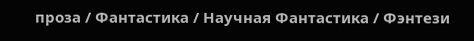проза / Фантастика / Научная Фантастика / Фэнтези